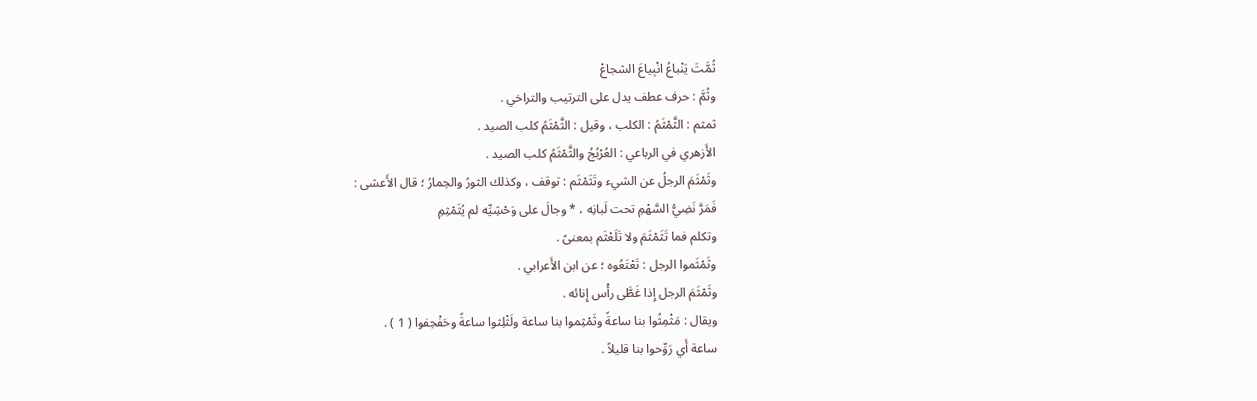ثُمَّتَ يَنْباعُ انْبِياعَ الشجاعْ
وثُمَّ : حرف عطف يدل على الترتيب والتراخي .
ثمثم : الثَّمْثَمُ : الكلب ، وقيل : الثَّمْثَمُ كلب الصيد .
الأَزهري في الرباعي : العُرْبُجُ والثَّمْثَمُ كلب الصيد .
وثَمْثَمَ الرجلُ عن الشيء وتَثَمْثَم : توقف ، وكذلك الثورُ والحِمارُ ؛ قال الأَعشى :
فَمَرَّ نَضِيُّ السَّهْمِ تحت لَبانِه ، * وجالَ على وَحْشِيِّه لم يُثَمْثِمِ
وتكلم فما تَثَمْثَمَ ولا تَلَعْثَم بمعنىً .
وثَمْثَموا الرجل : تَعْتَعُوه ؛ عن ابن الأَعرابي .
وثَمْثَمَ الرجل إِذا غَطَّى رأْس إِنائه .
ويقال : مَثْمِثُوا بنا ساعةً وثَمْثِموا بنا ساعة ولَثْلِثوا ساعةً وحَفْحِفوا ( 1 ) .
ساعة أَي رَوِّحوا بنا قليلاً .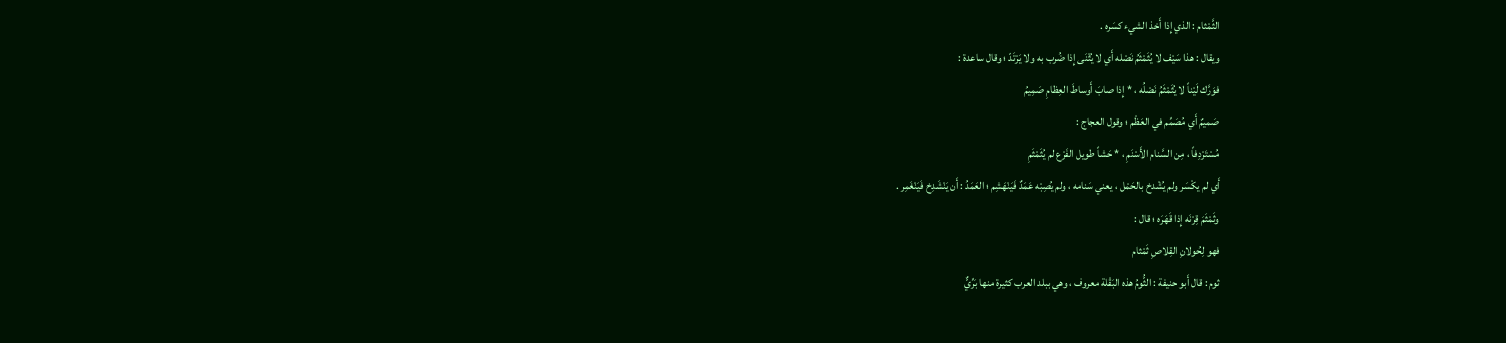الثَّمْثام : الذي إِذا أَخذ الشيء كسَره .
ويقال : هذا سَيْف لا يُثَمْثَمُ نَصْله أَي لا يُثْنَى إِذا ضُرب به ولا يَرْتَدّ ؛ وقال ساعدة :
فوَرَّك لَيْناً لا يُثَمْثَمُ نَصْلُه ، * إِذا صابَ أَوساطَ العِظامِ صَمِيمُ
صَميمٌ أَي مُصَمِّم في العَظْم ؛ وقول العجاج :
مُسْتَرْدِفاً ، مِن السَّنام الأَسْنَمِ ، * حَشاً طويل الفَرْع لم يُثَمْثَمِ
أَي لم يكْسَر ولم يُشْدخ بالحَمْل ، يعني سَنامه ، ولم يُصِبْه عَمَدٌ فَيَنْهَشِم ؛ العَمَدُ : أَن يَنْشَدِخ فَيَنْغَمِر .
وثَمْثَمَ قِرْنَه إِذا قَهَرَه ؛ قال :
فهو لِحُولانِ القِلاصِ ثَمْثام
ثوم : قال أَبو حنيفة : الثُّومُ هذه البَقْلة معروف ، وهي ببلد العرب كثيرة منها بَرِّيٌّ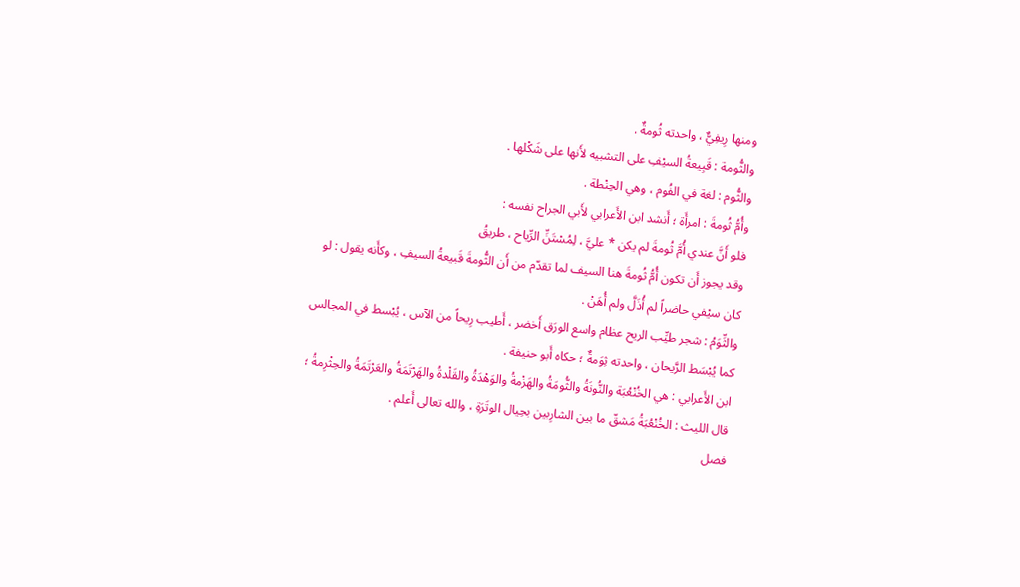ومنها رِيفِيٌّ ، واحدته ثُومةٌ .
والثُّومة : قَبِيعةُ السيْفِ على التشبيه لأَنها على شَكْلها .
والثُّوم : لغة في الفُوم ، وهي الحِنْطة .
وأُمُّ ثُومةَ : امرأَة ؛ أَنشد ابن الأَعرابي لأَبي الجراح نفسه :
فلو أَنَّ عندي أُمَّ ثُومةَ لم يكن * عليَّ ، لِمُسْتَنِّ الرِّياح ، طريقُ
وقد يجوز أَن تكون أُمُّ ثُومةَ هنا السيف لما تقدّم من أَن الثُّومةَ قَبيعةُ السيفِ ، وكأَنه يقول : لو كان سيْفي حاضراً لم أُذَلَّ ولم أُهَنْ .
والثِّوَمُ : شجر طيِّب الريح عظام واسع الورَق أَخضر ، أَطيب رِيحاً من الآس ، يُبْسط في المجالس كما يُبْسَط الرَّيحان ، واحدته ثِوَمةٌ ؛ حكاه أَبو حنيفة .
ابن الأَعرابي : هي الخُنْعُبَة والنُّونَةُ والثُّومَةُ والهَزْمةُ والوَهْدَةُ والقَلْدةُ والهَرْتَمَةُ والعَرْتَمَةُ والحِثْرِمةُ ؛ قال الليث : الخُنْعُبَةُ مَشقّ ما بين الشارِبين بحِيال الوتَرَةِ ، والله تعالى أَعلم .
فصل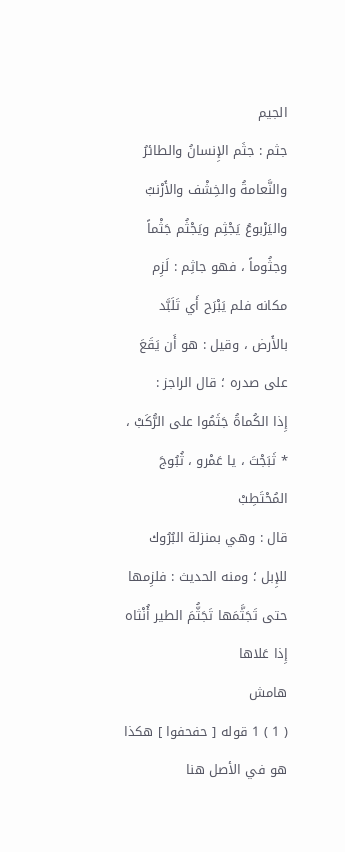الجيم
جثم : جثَم الإِنسانُ والطائرُ والنَّعامةُ والخِشْف والأَرْنبُ واليَرْبوعُ يَجْثِم ويَجْثُم جَثْماً وجثُوماً ، فهو جاثِم : لَزِم مكانه فلم يَبْرَح أَي تَلَبَّد بالأَرض ، وقيل : هو أَن يَقَعَ على صدره ؛ قال الراجز :
إِذا الكُماةُ جَثَمُوا على الرُّكَبْ ، * ثَبَجْتَ ، يا عَمْرو ، ثُبُوجَ المُحْتَطِبْ
قال : وهي بمنزلة البُرُوك للإِبل ؛ ومنه الحديث : فلزِمها حتى تَجَثَّمَها تَجَثُّمَ الطير أُنْثاه إِذا عَلاها
هامش
( 1 ) 1 قوله [ حفحفوا ] هكذا هو في الأصل هنا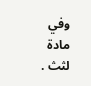وفي مادة لثث .